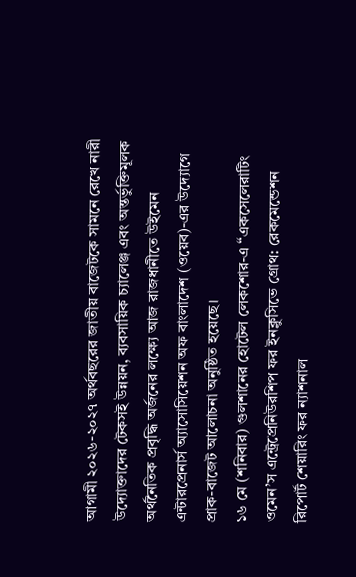আগামী ২০২৬-২০২৭ অর্থবছরের জাতীয় বাজেটকে সামনে রেখে নারী উদ্যোক্তাদের টেকসই উন্নয়ন, ব্যবসায়িক চ্যালেঞ্জ এবং অন্তর্ভুক্তিমূলক অর্থনৈতিক প্রবৃদ্ধি অর্জনের লক্ষ্যে আজ রাজধানীতে উইমেন এন্টারপ্রেনার্স অ্যাসোসিয়েশন অফ বাংলাদেশ (ওয়েব)-এর উদ্যোগে প্রাক-বাজেট আলোচনা অনুষ্ঠিত হয়েছে।
১৬ মে (শনিবার) গুলশানের হোটেল লেকশোর-এ “একসেলেরাটিং ওমেন’স এন্ট্রেপ্রেনিউরশিপ ফর ইনক্লুসিভে গ্রোথ: রেকমেন্ডেশন রিপোর্ট শেয়ারিং ফর ন্যাশনাল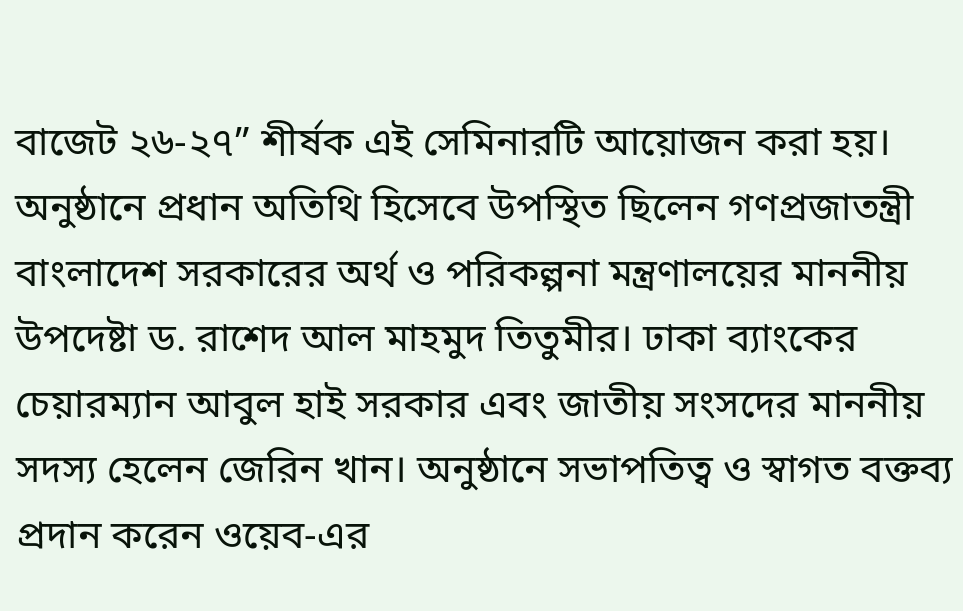বাজেট ২৬-২৭” শীর্ষক এই সেমিনারটি আয়োজন করা হয়।
অনুষ্ঠানে প্রধান অতিথি হিসেবে উপস্থিত ছিলেন গণপ্রজাতন্ত্রী বাংলাদেশ সরকারের অর্থ ও পরিকল্পনা মন্ত্রণালয়ের মাননীয় উপদেষ্টা ড. রাশেদ আল মাহমুদ তিতুমীর। ঢাকা ব্যাংকের চেয়ারম্যান আবুল হাই সরকার এবং জাতীয় সংসদের মাননীয় সদস্য হেলেন জেরিন খান। অনুষ্ঠানে সভাপতিত্ব ও স্বাগত বক্তব্য প্রদান করেন ওয়েব-এর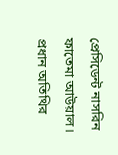প্রেসিডেন্ট নাসরিন ফাতেমা আউয়াল।
প্রধান অতিথির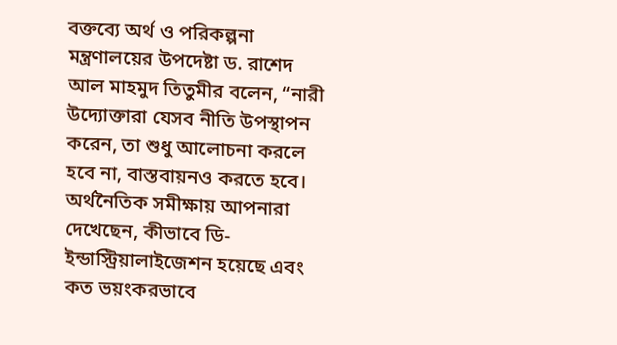বক্তব্যে অর্থ ও পরিকল্পনা মন্ত্রণালয়ের উপদেষ্টা ড. রাশেদ আল মাহমুদ তিতুমীর বলেন, “নারী উদ্যোক্তারা যেসব নীতি উপস্থাপন করেন, তা শুধু আলোচনা করলে হবে না, বাস্তবায়নও করতে হবে। অর্থনৈতিক সমীক্ষায় আপনারা দেখেছেন, কীভাবে ডি-ইন্ডাস্ট্রিয়ালাইজেশন হয়েছে এবং কত ভয়ংকরভাবে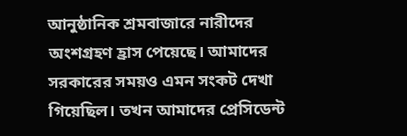আনুষ্ঠানিক শ্রমবাজারে নারীদের অংশগ্রহণ হ্রাস পেয়েছে। আমাদের সরকারের সময়ও এমন সংকট দেখা গিয়েছিল। তখন আমাদের প্রেসিডেন্ট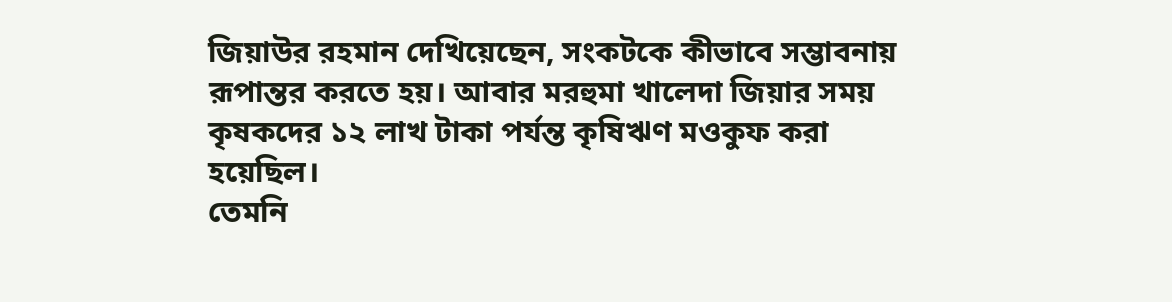জিয়াউর রহমান দেখিয়েছেন, সংকটকে কীভাবে সম্ভাবনায় রূপান্তর করতে হয়। আবার মরহুমা খালেদা জিয়ার সময় কৃষকদের ১২ লাখ টাকা পর্যন্ত কৃষিঋণ মওকুফ করা হয়েছিল।
তেমনি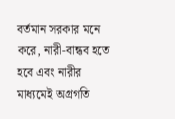বর্তমান সরকার মনে করে, নারী-বান্ধব হতে হবে এবং নারীর মাধ্যমেই অগ্রগতি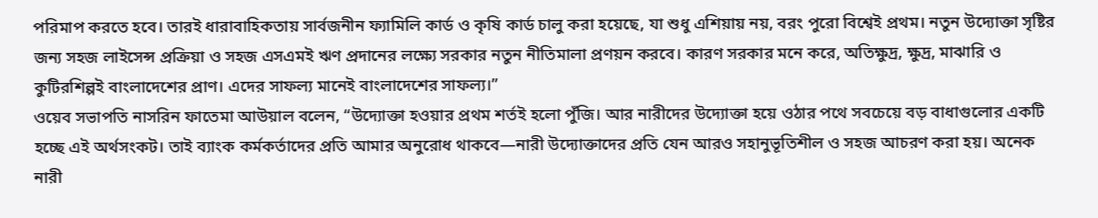পরিমাপ করতে হবে। তারই ধারাবাহিকতায় সার্বজনীন ফ্যামিলি কার্ড ও কৃষি কার্ড চালু করা হয়েছে, যা শুধু এশিয়ায় নয়, বরং পুরো বিশ্বেই প্রথম। নতুন উদ্যোক্তা সৃষ্টির জন্য সহজ লাইসেন্স প্রক্রিয়া ও সহজ এসএমই ঋণ প্রদানের লক্ষ্যে সরকার নতুন নীতিমালা প্রণয়ন করবে। কারণ সরকার মনে করে, অতিক্ষুদ্র, ক্ষুদ্র, মাঝারি ও কুটিরশিল্পই বাংলাদেশের প্রাণ। এদের সাফল্য মানেই বাংলাদেশের সাফল্য।”
ওয়েব সভাপতি নাসরিন ফাতেমা আউয়াল বলেন, “উদ্যোক্তা হওয়ার প্রথম শর্তই হলো পুঁজি। আর নারীদের উদ্যোক্তা হয়ে ওঠার পথে সবচেয়ে বড় বাধাগুলোর একটি হচ্ছে এই অর্থসংকট। তাই ব্যাংক কর্মকর্তাদের প্রতি আমার অনুরোধ থাকবে—নারী উদ্যোক্তাদের প্রতি যেন আরও সহানুভূতিশীল ও সহজ আচরণ করা হয়। অনেক নারী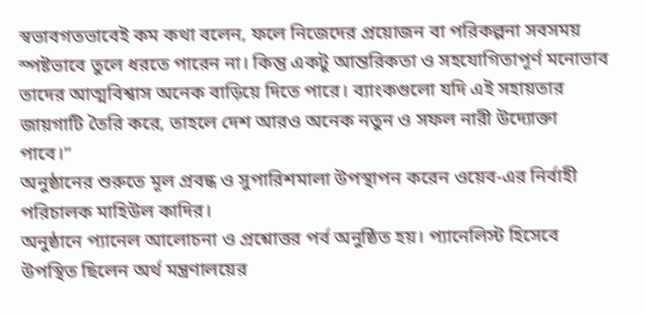স্বভাবগতভাবেই কম কথা বলেন, ফলে নিজেদের প্রয়োজন বা পরিকল্পনা সবসময় স্পষ্টভাবে তুলে ধরতে পারেন না। কিন্তু একটু আন্তরিকতা ও সহযোগিতাপূর্ণ মনোভাব তাদের আত্মবিশ্বাস অনেক বাড়িয়ে দিতে পারে। ব্যাংকগুলো যদি এই সহায়তার জায়গাটি তৈরি করে, তাহলে দেশ আরও অনেক নতুন ও সফল নারী উদ্যোক্তা পাবে।”
অনুষ্ঠানের শুরুতে মূল প্রবন্ধ ও সুপারিশমালা উপস্থাপন করেন ওয়েব-এর নির্বাহী পরিচালক মাহিউল কাদির।
অনুষ্ঠানে প্যানেল আলোচনা ও প্রশ্নোত্তর পর্ব অনুষ্ঠিত হয়। প্যানেলিস্ট হিসেবে উপস্থিত ছিলেন অর্থ মন্ত্রণালয়ের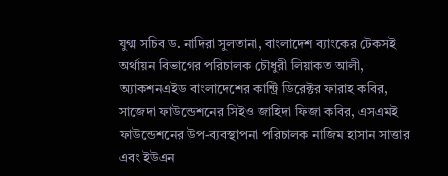যুগ্ম সচিব ড. নাদিরা সুলতানা, বাংলাদেশ ব্যাংকের টেকসই অর্থায়ন বিভাগের পরিচালক চৌধুরী লিয়াকত আলী, অ্যাকশনএইড বাংলাদেশের কান্ট্রি ডিরেক্টর ফারাহ কবির, সাজেদা ফাউন্ডেশনের সিইও জাহিদা ফিজা কবির, এসএমই ফাউন্ডেশনের উপ-ব্যবস্থাপনা পরিচালক নাজিম হাসান সাত্তার এবং ইউএন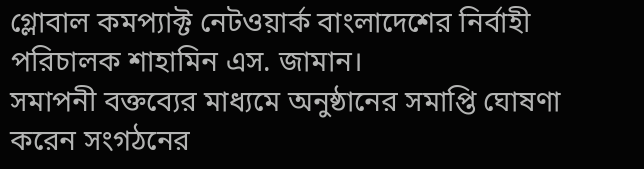গ্লোবাল কমপ্যাক্ট নেটওয়ার্ক বাংলাদেশের নির্বাহী পরিচালক শাহামিন এস. জামান।
সমাপনী বক্তব্যের মাধ্যমে অনুষ্ঠানের সমাপ্তি ঘোষণা করেন সংগঠনের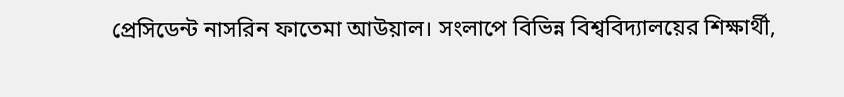প্রেসিডেন্ট নাসরিন ফাতেমা আউয়াল। সংলাপে বিভিন্ন বিশ্ববিদ্যালয়ের শিক্ষার্থী,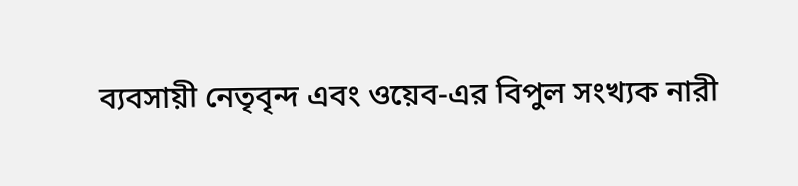ব্যবসায়ী নেতৃবৃন্দ এবং ওয়েব-এর বিপুল সংখ্যক নারী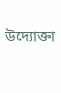উদ্যোক্তা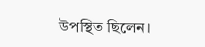উপস্থিত ছিলেন।